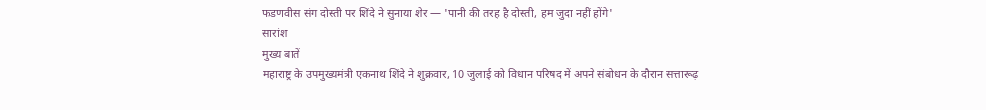फडणवीस संग दोस्ती पर शिंदे ने सुनाया शेर — 'पानी की तरह है दोस्ती, हम जुदा नहीं होंगे'
सारांश
मुख्य बातें
महाराष्ट्र के उपमुख्यमंत्री एकनाथ शिंदे ने शुक्रवार, 10 जुलाई को विधान परिषद में अपने संबोधन के दौरान सत्तारूढ़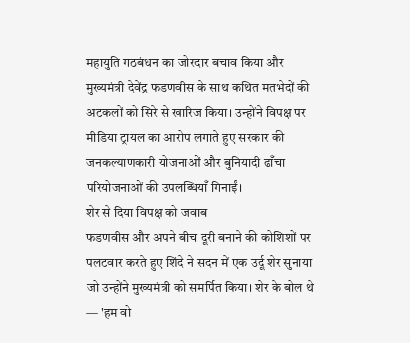महायुति गठबंधन का जोरदार बचाव किया और मुख्यमंत्री देवेंद्र फडणवीस के साथ कथित मतभेदों की अटकलों को सिरे से खारिज किया। उन्होंने विपक्ष पर मीडिया ट्रायल का आरोप लगाते हुए सरकार की जनकल्याणकारी योजनाओं और बुनियादी ढाँचा परियोजनाओं की उपलब्धियाँ गिनाईं।
शेर से दिया विपक्ष को जवाब
फडणवीस और अपने बीच दूरी बनाने की कोशिशों पर पलटवार करते हुए शिंदे ने सदन में एक उर्दू शेर सुनाया जो उन्होंने मुख्यमंत्री को समर्पित किया। शेर के बोल थे — 'हम वो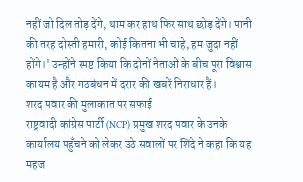नहीं जो दिल तोड़ देंगे, थाम कर हाथ फिर साथ छोड़ देंगे। पानी की तरह दोस्ती हमारी, कोई कितना भी चाहे, हम जुदा नहीं होंगे।' उन्होंने स्पष्ट किया कि दोनों नेताओं के बीच पूरा विश्वास कायम है और गठबंधन में दरार की खबरें निराधार हैं।
शरद पवार की मुलाकात पर सफाई
राष्ट्रवादी कांग्रेस पार्टी (NCP) प्रमुख शरद पवार के उनके कार्यालय पहुँचने को लेकर उठे सवालों पर शिंदे ने कहा कि यह महज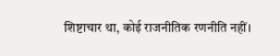शिष्टाचार था, कोई राजनीतिक रणनीति नहीं।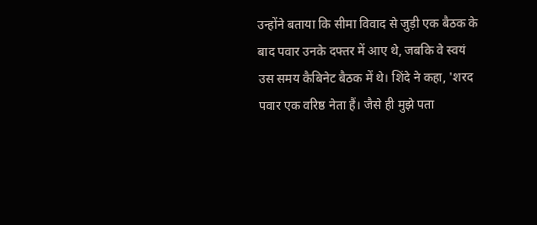उन्होंने बताया कि सीमा विवाद से जुड़ी एक बैठक के बाद पवार उनके दफ्तर में आए थे, जबकि वे स्वयं उस समय कैबिनेट बैठक में थे। शिंदे ने कहा, 'शरद पवार एक वरिष्ठ नेता हैं। जैसे ही मुझे पता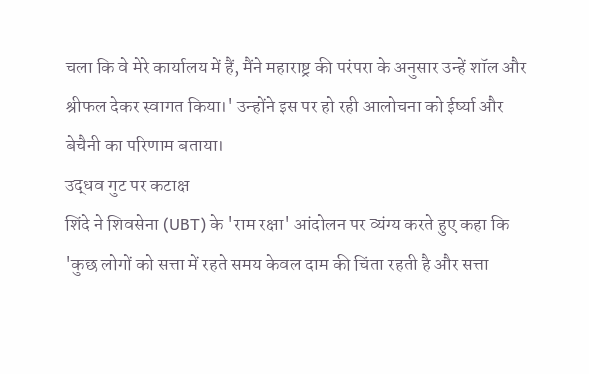चला कि वे मेरे कार्यालय में हैं, मैंने महाराष्ट्र की परंपरा के अनुसार उन्हें शॉल और श्रीफल देकर स्वागत किया।' उन्होंने इस पर हो रही आलोचना को ईर्ष्या और बेचैनी का परिणाम बताया।
उद्धव गुट पर कटाक्ष
शिंदे ने शिवसेना (UBT) के 'राम रक्षा' आंदोलन पर व्यंग्य करते हुए कहा कि 'कुछ लोगों को सत्ता में रहते समय केवल दाम की चिंता रहती है और सत्ता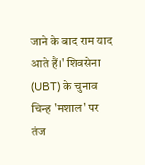जाने के बाद राम याद आते हैं।' शिवसेना (UBT) के चुनाव चिन्ह 'मशाल' पर तंज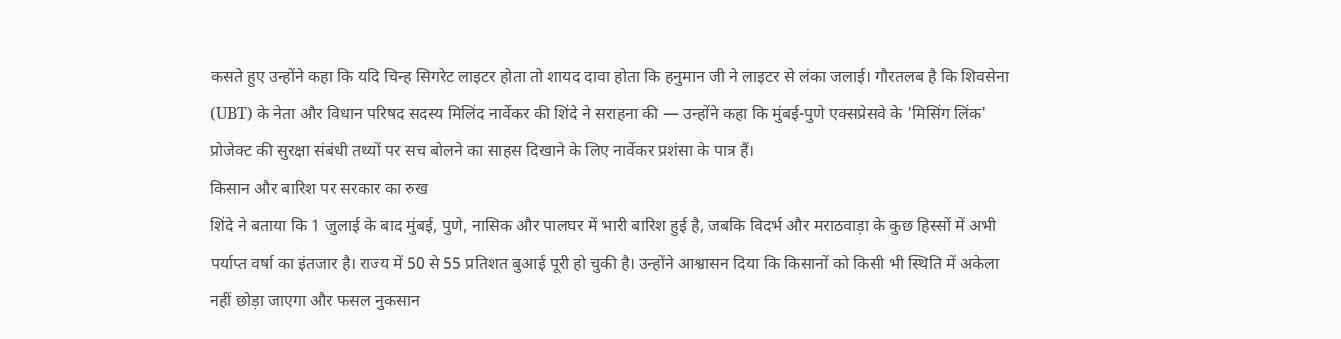कसते हुए उन्होंने कहा कि यदि चिन्ह सिगरेट लाइटर होता तो शायद दावा होता कि हनुमान जी ने लाइटर से लंका जलाई। गौरतलब है कि शिवसेना (UBT) के नेता और विधान परिषद सदस्य मिलिंद नार्वेकर की शिंदे ने सराहना की — उन्होंने कहा कि मुंबई-पुणे एक्सप्रेसवे के 'मिसिंग लिंक' प्रोजेक्ट की सुरक्षा संबंधी तथ्यों पर सच बोलने का साहस दिखाने के लिए नार्वेकर प्रशंसा के पात्र हैं।
किसान और बारिश पर सरकार का रुख
शिंदे ने बताया कि 1 जुलाई के बाद मुंबई, पुणे, नासिक और पालघर में भारी बारिश हुई है, जबकि विदर्भ और मराठवाड़ा के कुछ हिस्सों में अभी पर्याप्त वर्षा का इंतजार है। राज्य में 50 से 55 प्रतिशत बुआई पूरी हो चुकी है। उन्होंने आश्वासन दिया कि किसानों को किसी भी स्थिति में अकेला नहीं छोड़ा जाएगा और फसल नुकसान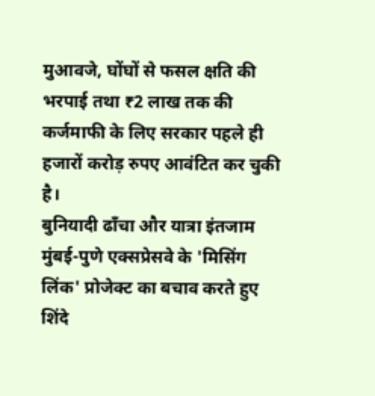मुआवजे, घोंघों से फसल क्षति की भरपाई तथा ₹2 लाख तक की कर्जमाफी के लिए सरकार पहले ही हजारों करोड़ रुपए आवंटित कर चुकी है।
बुनियादी ढाँचा और यात्रा इंतजाम
मुंबई-पुणे एक्सप्रेसवे के 'मिसिंग लिंक' प्रोजेक्ट का बचाव करते हुए शिंदे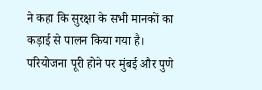ने कहा कि सुरक्षा के सभी मानकों का कड़ाई से पालन किया गया है। परियोजना पूरी होने पर मुंबई और पुणे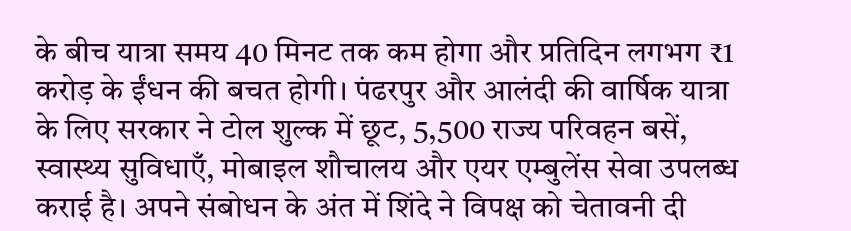के बीच यात्रा समय 40 मिनट तक कम होगा और प्रतिदिन लगभग ₹1 करोड़ के ईंधन की बचत होगी। पंढरपुर और आलंदी की वार्षिक यात्रा के लिए सरकार ने टोल शुल्क में छूट, 5,500 राज्य परिवहन बसें, स्वास्थ्य सुविधाएँ, मोबाइल शौचालय और एयर एम्बुलेंस सेवा उपलब्ध कराई है। अपने संबोधन के अंत में शिंदे ने विपक्ष को चेतावनी दी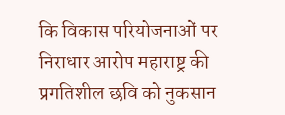कि विकास परियोजनाओं पर निराधार आरोप महाराष्ट्र की प्रगतिशील छवि को नुकसान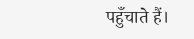पहुँचाते हैं।